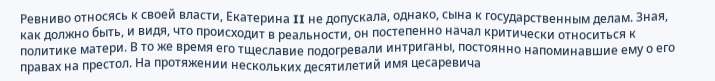Ревниво относясь к своей власти, Екатерина II не допускала, однако, сына к государственным делам. Зная, как должно быть, и видя, что происходит в реальности, он постепенно начал критически относиться к политике матери. В то же время его тщеславие подогревали интриганы, постоянно напоминавшие ему о его правах на престол. На протяжении нескольких десятилетий имя цесаревича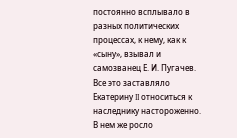постоянно всплывало в разных политических процессах, к нему, как к «сыну», взывал и самозванец Е. И. Пугачев. Все это заставляло Екатерину II относиться к наследнику настороженно. В нем же росло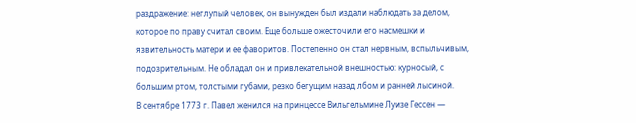раздражение: неглупый человек, он вынужден был издали наблюдать за делом, которое по праву считал своим. Еще больше ожесточили его насмешки и язвительность матери и ее фаворитов. Постепенно он стал нервным, вспыльчивым, подозрительным. Не обладал он и привлекательной внешностью: курносый, с большим ртом, толстыми губами, резко бегущим назад лбом и ранней лысиной.
В сентябре 1773 г. Павел женился на принцессе Вильгельмине Луизе Гессен —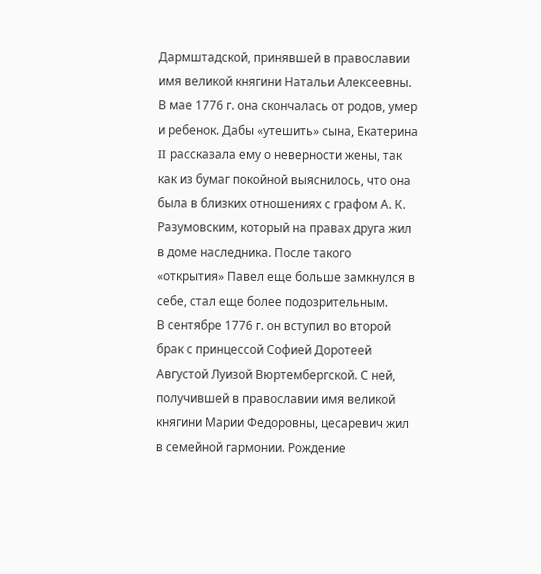Дармштадской, принявшей в православии имя великой княгини Натальи Алексеевны. В мае 1776 г. она скончалась от родов, умер и ребенок. Дабы «утешить» сына, Екатерина II рассказала ему о неверности жены, так как из бумаг покойной выяснилось, что она была в близких отношениях с графом А. К. Разумовским, который на правах друга жил в доме наследника. После такого «открытия» Павел еще больше замкнулся в себе, стал еще более подозрительным.
В сентябре 1776 г. он вступил во второй брак с принцессой Софией Доротеей Августой Луизой Вюртембергской. С ней, получившей в православии имя великой княгини Марии Федоровны, цесаревич жил в семейной гармонии. Рождение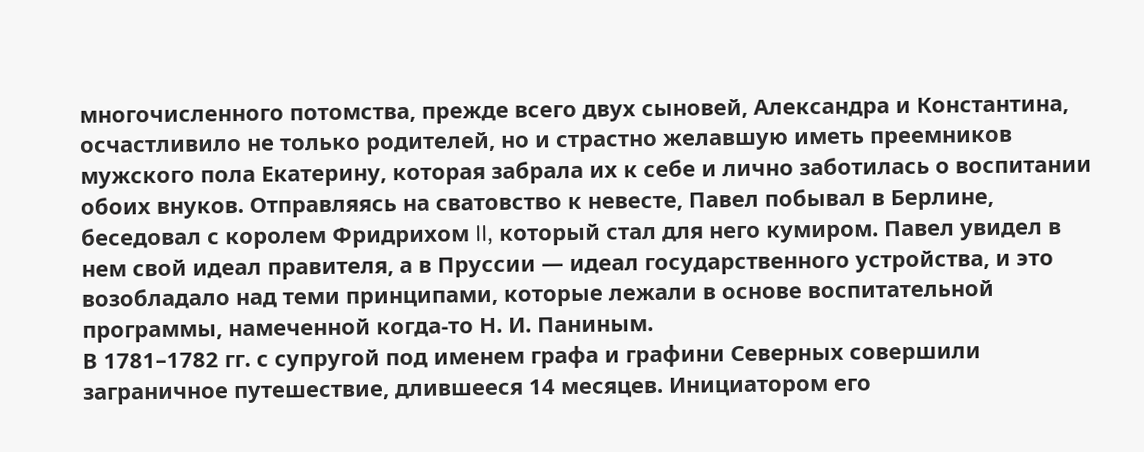многочисленного потомства, прежде всего двух сыновей, Александра и Константина, осчастливило не только родителей, но и страстно желавшую иметь преемников мужского пола Екатерину, которая забрала их к себе и лично заботилась о воспитании обоих внуков. Отправляясь на сватовство к невесте, Павел побывал в Берлине, беседовал с королем Фридрихом II, который стал для него кумиром. Павел увидел в нем свой идеал правителя, а в Пруссии — идеал государственного устройства, и это возобладало над теми принципами, которые лежали в основе воспитательной программы, намеченной когда-то Н. И. Паниным.
В 1781–1782 гг. с супругой под именем графа и графини Северных совершили заграничное путешествие, длившееся 14 месяцев. Инициатором его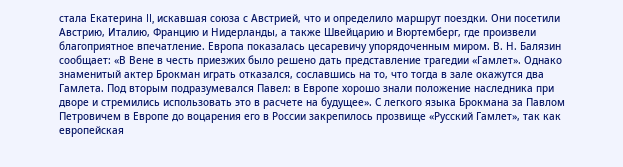стала Екатерина II, искавшая союза с Австрией, что и определило маршрут поездки. Они посетили Австрию, Италию, Францию и Нидерланды, а также Швейцарию и Вюртемберг, где произвели благоприятное впечатление. Европа показалась цесаревичу упорядоченным миром. В. Н. Балязин сообщает: «В Вене в честь приезжих было решено дать представление трагедии «Гамлет». Однако знаменитый актер Брокман играть отказался, сославшись на то, что тогда в зале окажутся два Гамлета. Под вторым подразумевался Павел: в Европе хорошо знали положение наследника при дворе и стремились использовать это в расчете на будущее». С легкого языка Брокмана за Павлом Петровичем в Европе до воцарения его в России закрепилось прозвище «Русский Гамлет», так как европейская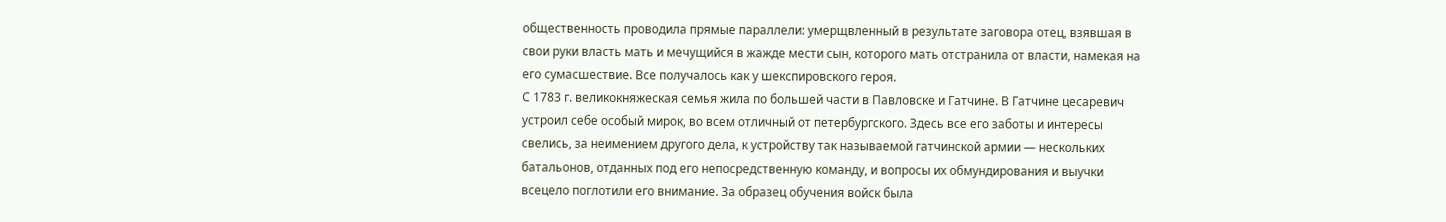общественность проводила прямые параллели: умерщвленный в результате заговора отец, взявшая в свои руки власть мать и мечущийся в жажде мести сын, которого мать отстранила от власти, намекая на его сумасшествие. Все получалось как у шекспировского героя.
С 1783 г. великокняжеская семья жила по большей части в Павловске и Гатчине. В Гатчине цесаревич устроил себе особый мирок, во всем отличный от петербургского. Здесь все его заботы и интересы свелись, за неимением другого дела, к устройству так называемой гатчинской армии — нескольких батальонов, отданных под его непосредственную команду, и вопросы их обмундирования и выучки всецело поглотили его внимание. За образец обучения войск была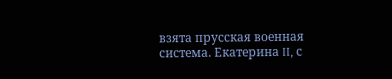взята прусская военная система. Екатерина II, с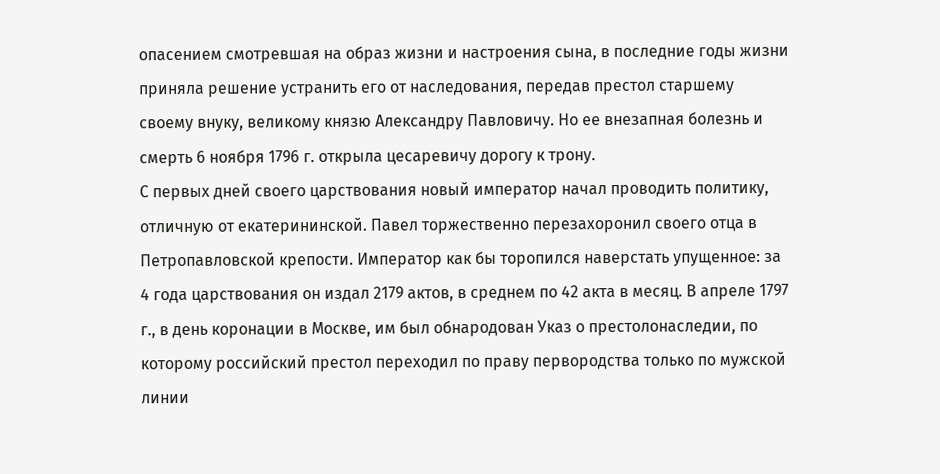опасением смотревшая на образ жизни и настроения сына, в последние годы жизни приняла решение устранить его от наследования, передав престол старшему своему внуку, великому князю Александру Павловичу. Но ее внезапная болезнь и смерть 6 ноября 1796 г. открыла цесаревичу дорогу к трону.
С первых дней своего царствования новый император начал проводить политику, отличную от екатерининской. Павел торжественно перезахоронил своего отца в Петропавловской крепости. Император как бы торопился наверстать упущенное: за 4 года царствования он издал 2179 актов, в среднем по 42 акта в месяц. В апреле 1797 г., в день коронации в Москве, им был обнародован Указ о престолонаследии, по которому российский престол переходил по праву первородства только по мужской линии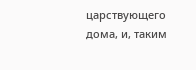царствующего дома, и, таким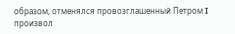образом, отменялся провозглашенный Петром I произвол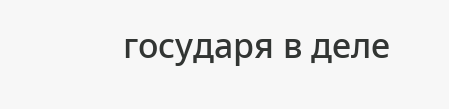государя в деле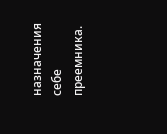назначения себе преемника.